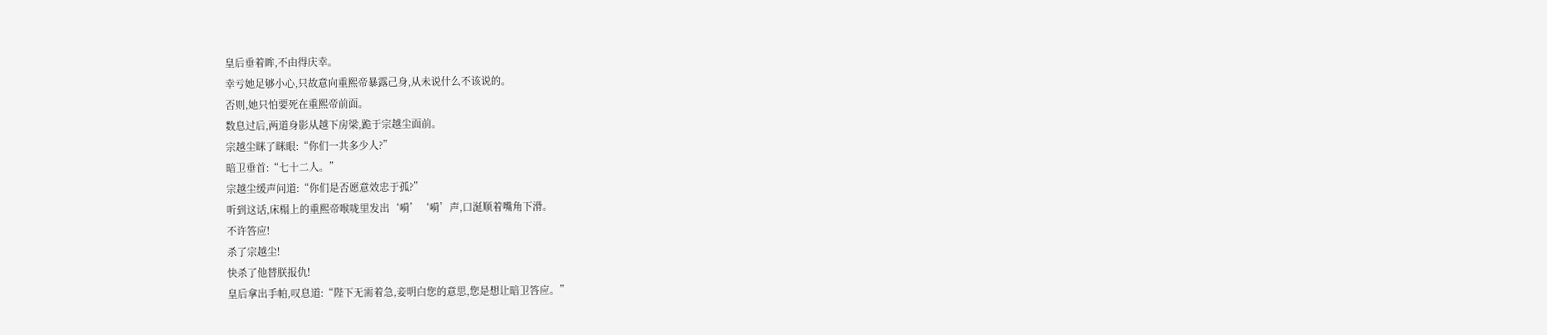皇后垂着眸,不由得庆幸。
幸亏她足够小心,只故意向重熙帝暴露己身,从未说什么不该说的。
否则,她只怕要死在重熙帝前面。
数息过后,两道身影从越下房梁,跪于宗越尘面前。
宗越尘眯了眯眼:“你们一共多少人?”
暗卫垂首:“七十二人。”
宗越尘缓声问道:“你们是否愿意效忠于孤?”
听到这话,床榻上的重熙帝喉咙里发出‘嗬’‘嗬’声,口涎顺着嘴角下滑。
不许答应!
杀了宗越尘!
快杀了他替朕报仇!
皇后拿出手帕,叹息道:“陛下无需着急,妾明白您的意思,您是想让暗卫答应。”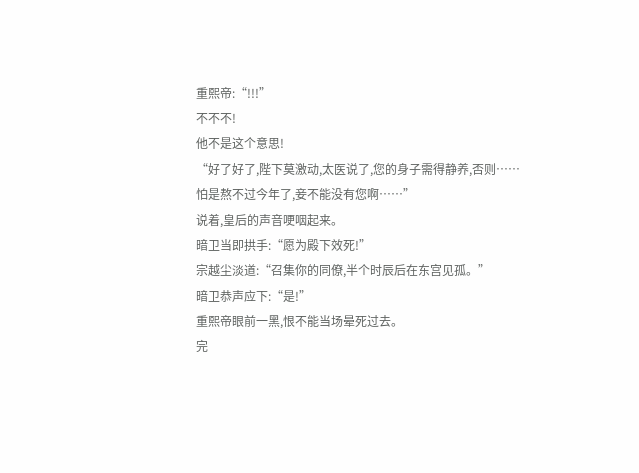重熙帝:“!!!”
不不不!
他不是这个意思!
“好了好了,陛下莫激动,太医说了,您的身子需得静养,否则……怕是熬不过今年了,妾不能没有您啊……”
说着,皇后的声音哽咽起来。
暗卫当即拱手:“愿为殿下效死!”
宗越尘淡道:“召集你的同僚,半个时辰后在东宫见孤。”
暗卫恭声应下:“是!”
重熙帝眼前一黑,恨不能当场晕死过去。
完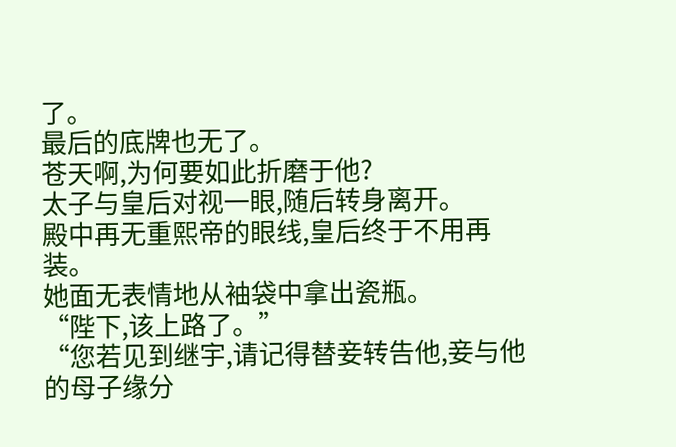了。
最后的底牌也无了。
苍天啊,为何要如此折磨于他?
太子与皇后对视一眼,随后转身离开。
殿中再无重熙帝的眼线,皇后终于不用再装。
她面无表情地从袖袋中拿出瓷瓶。
“陛下,该上路了。”
“您若见到继宇,请记得替妾转告他,妾与他的母子缘分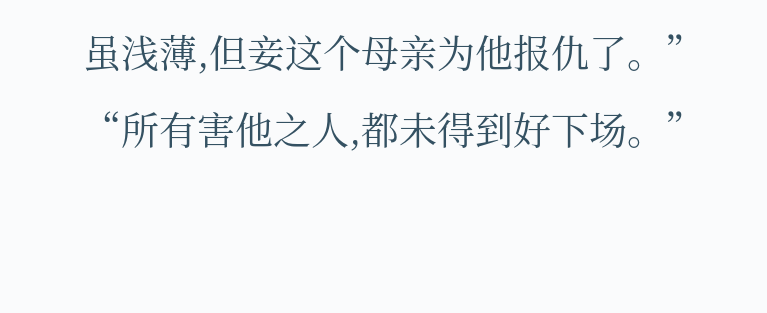虽浅薄,但妾这个母亲为他报仇了。”
“所有害他之人,都未得到好下场。”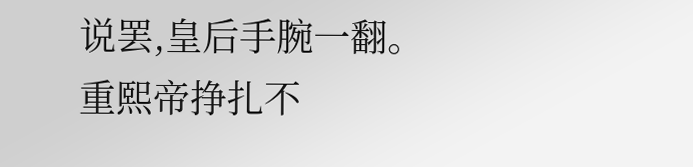说罢,皇后手腕一翻。
重熙帝挣扎不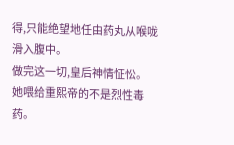得,只能绝望地任由药丸从喉咙滑入腹中。
做完这一切,皇后神情怔忪。
她喂给重熙帝的不是烈性毒药。